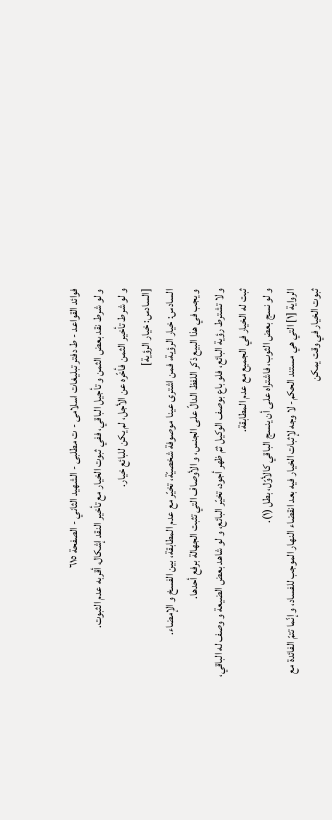فوائد القواعد - ط دفتر تبلیغات اسلامی - ت مطلبی - الشهيد الثاني - الصفحة ٦١٥
و لو شرط نقد بعض الثمن و تأجيل الباقي، ففي ثبوت الخيار مع تأخير النقد إشكال، أقربه عدم الثبوت.
و لو شرط تأخير الثمن فأخّره عن الأجل، لم يكن للبائع خيار.
[السادس: خيار الرؤية]
السادس: خيار الرؤية، فمن اشترى عينا موصوفة شخصيّة، تخيّر مع عدم المطابقة، بين الفسخ و الإمضاء.
و يجب في هذا البيع ذكر اللفظ الدالّ على الجنس، و الأوصاف التي تثبت الجهالة برفع أحدها.
و لا تشترط رؤية البائع، فلو باع بوصف الوكيل ثمّ ظهر أجود، تخيّر البائع، و لو شاهد بعض الضيعة و وصف له الباقي، ثبت له الخيار في الجميع مع عدم المطابقة.
و لو نسج بعض الثوب، فاشتراه على أن ينسج الباقي كالأوّل، بطل (١).
الرواية [١] التي هي مستند الحكم- لا وجه لإثبات الخيار فيه بعد انقضاء النهار الموجب للفساد، و إنّما تتمّ الفائدة مع ثبوت الخيار في وقت يمكن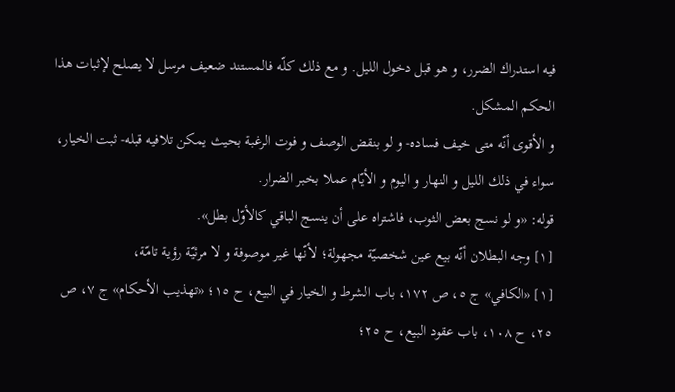فيه استدراك الضرر، و هو قبل دخول الليل. و مع ذلك كلّه فالمستند ضعيف مرسل لا يصلح لإثبات هذا الحكم المشكل.
و الأقوى أنّه متى خيف فساده- و لو بنقض الوصف و فوت الرغبة بحيث يمكن تلافيه قبله- ثبت الخيار، سواء في ذلك الليل و النهار و اليوم و الأيّام عملا بخبر الضرار.
قوله: «و لو نسج بعض الثوب، فاشتراه على أن ينسج الباقي كالأوّل بطل».
[١] وجه البطلان أنّه بيع عين شخصيّة مجهولة؛ لأنّها غير موصوفة و لا مرئيّة رؤية تامّة،
[١] «الكافي» ج ٥، ص ١٧٢، باب الشرط و الخيار في البيع، ح ١٥؛ «تهذيب الأحكام» ج ٧، ص ٢٥، ح ١٠٨، باب عقود البيع، ح ٢٥؛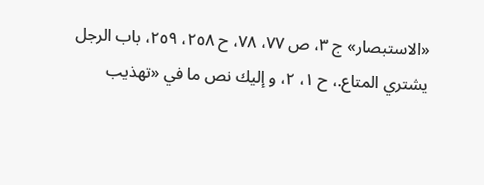«الاستبصار» ج ٣، ص ٧٧، ٧٨، ح ٢٥٨، ٢٥٩، باب الرجل يشتري المتاع.، ح ١، ٢، و إليك نص ما في «تهذيب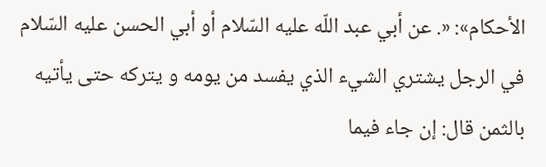الأحكام»: «. عن أبي عبد اللّه عليه السّلام أو أبي الحسن عليه السّلام في الرجل يشتري الشيء الذي يفسد من يومه و يتركه حتى يأتيه بالثمن قال: إن جاء فيما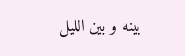بينه و بين الليل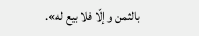بالثمن و إلّا فلا بيع له».